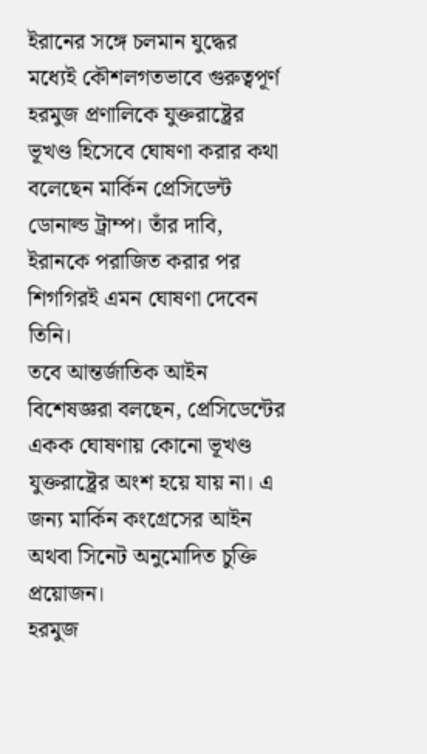ইরানের সঙ্গে চলমান যুদ্ধের মধ্যেই কৌশলগতভাবে গুরুত্বপূর্ণ হরমুজ প্রণালিকে যুক্তরাষ্ট্রের ভূখণ্ড হিসেবে ঘোষণা করার কথা বলেছেন মার্কিন প্রেসিডেন্ট ডোনাল্ড ট্রাম্প। তাঁর দাবি, ইরানকে পরাজিত করার পর শিগগিরই এমন ঘোষণা দেবেন তিনি।
তবে আন্তর্জাতিক আইন বিশেষজ্ঞরা বলছেন, প্রেসিডেন্টের একক ঘোষণায় কোনো ভূখণ্ড যুক্তরাষ্ট্রের অংশ হয়ে যায় না। এ জন্য মার্কিন কংগ্রেসের আইন অথবা সিনেট অনুমোদিত চুক্তি প্রয়োজন।
হরমুজ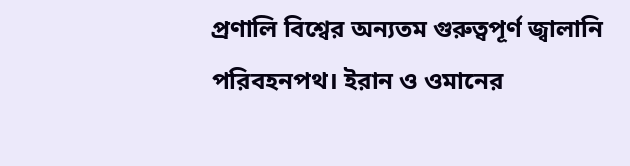প্রণালি বিশ্বের অন্যতম গুরুত্বপূর্ণ জ্বালানি পরিবহনপথ। ইরান ও ওমানের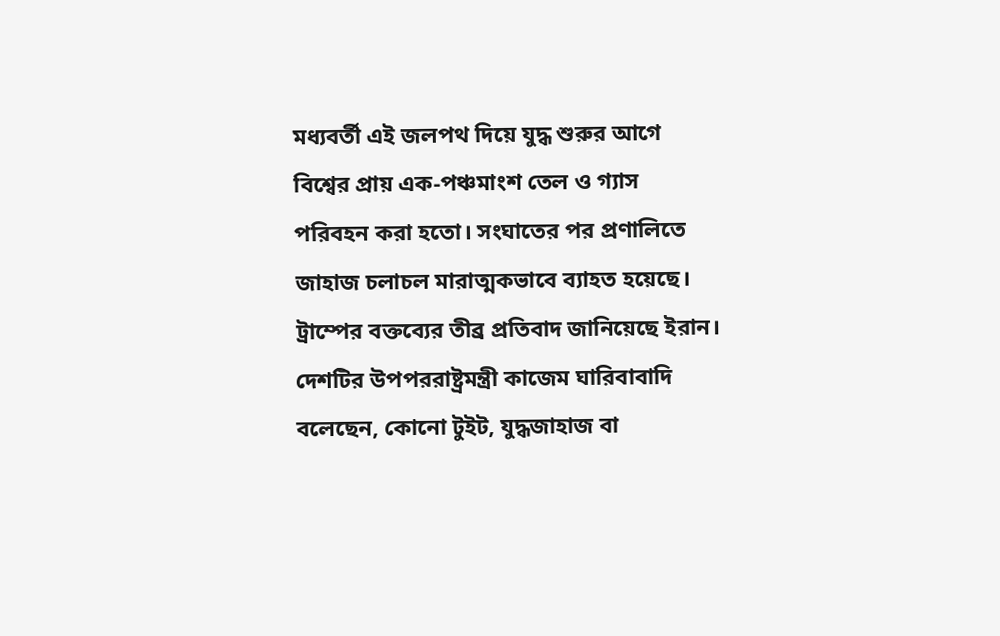মধ্যবর্তী এই জলপথ দিয়ে যুদ্ধ শুরুর আগে বিশ্বের প্রায় এক-পঞ্চমাংশ তেল ও গ্যাস পরিবহন করা হতো। সংঘাতের পর প্রণালিতে জাহাজ চলাচল মারাত্মকভাবে ব্যাহত হয়েছে।
ট্রাম্পের বক্তব্যের তীব্র প্রতিবাদ জানিয়েছে ইরান। দেশটির উপপররাষ্ট্রমন্ত্রী কাজেম ঘারিবাবাদি বলেছেন, কোনো টুইট, যুদ্ধজাহাজ বা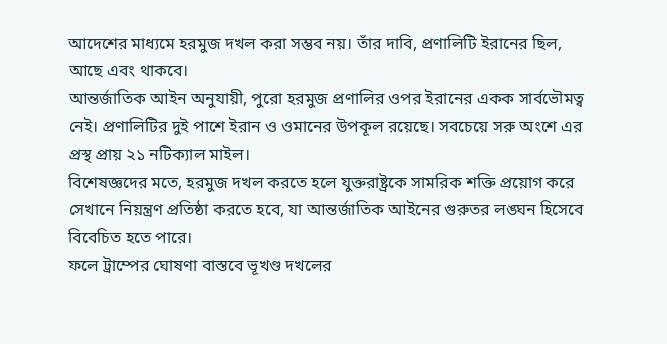আদেশের মাধ্যমে হরমুজ দখল করা সম্ভব নয়। তাঁর দাবি, প্রণালিটি ইরানের ছিল, আছে এবং থাকবে।
আন্তর্জাতিক আইন অনুযায়ী, পুরো হরমুজ প্রণালির ওপর ইরানের একক সার্বভৌমত্ব নেই। প্রণালিটির দুই পাশে ইরান ও ওমানের উপকূল রয়েছে। সবচেয়ে সরু অংশে এর প্রস্থ প্রায় ২১ নটিক্যাল মাইল।
বিশেষজ্ঞদের মতে, হরমুজ দখল করতে হলে যুক্তরাষ্ট্রকে সামরিক শক্তি প্রয়োগ করে সেখানে নিয়ন্ত্রণ প্রতিষ্ঠা করতে হবে, যা আন্তর্জাতিক আইনের গুরুতর লঙ্ঘন হিসেবে বিবেচিত হতে পারে।
ফলে ট্রাম্পের ঘোষণা বাস্তবে ভূখণ্ড দখলের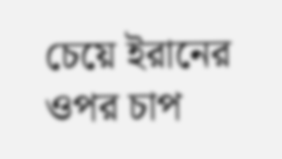চেয়ে ইরানের ওপর চাপ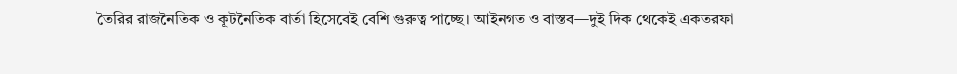তৈরির রাজনৈতিক ও কূটনৈতিক বার্তা হিসেবেই বেশি গুরুত্ব পাচ্ছে। আইনগত ও বাস্তব—দুই দিক থেকেই একতরফা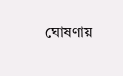ঘোষণায়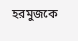হরমুজকে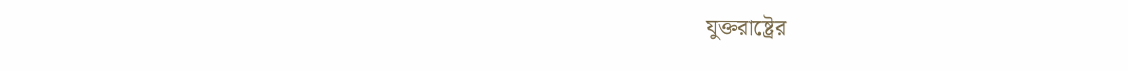যুক্তরাষ্ট্রের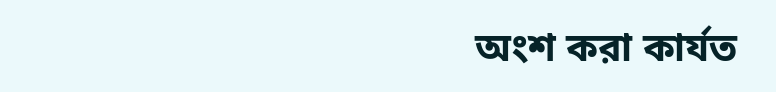অংশ করা কার্যত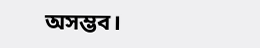অসম্ভব।